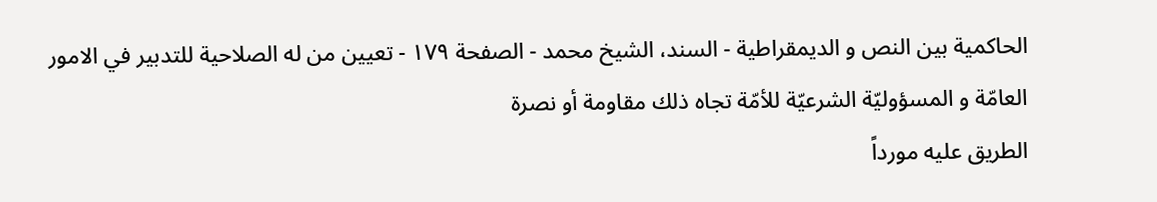الحاكمية بين النص و الديمقراطية - السند، الشيخ محمد - الصفحة ١٧٩ - تعيين من له الصلاحية للتدبير في الامور العامّة و المسؤوليّة الشرعيّة للأمّة تجاه ذلك مقاومة أو نصرة
الطريق عليه مورداً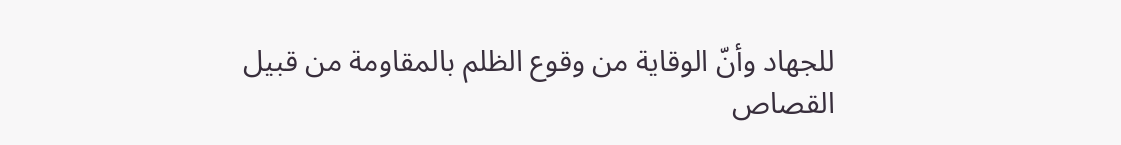للجهاد وأنّ الوقاية من وقوع الظلم بالمقاومة من قبيل القصاص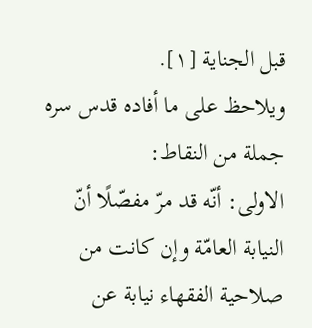قبل الجناية [١].
ويلاحظ على ما أفاده قدس سره جملة من النقاط:
الاولى: أنّه قد مرّ مفصّلًا أنّ النيابة العامّة وإن كانت من صلاحية الفقهاء نيابة عن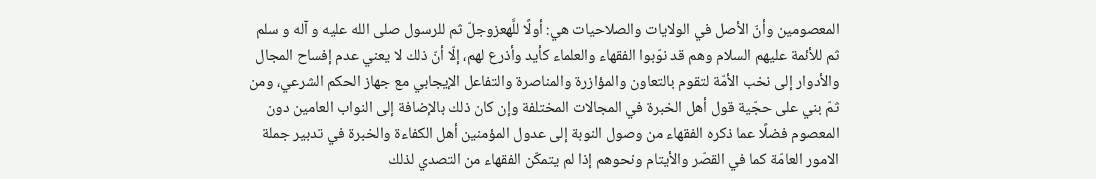المعصومين وأنّ الأصل في الولايات والصلاحيات هي: أولًا للَّهعزوجلّ ثم للرسول صلى الله عليه و آله و سلم ثم للأئمة عليهم السلام وهم قد نوّبوا الفقهاء والعلماء كأيد وأذرع لهم، إلّا أنّ ذلك لا يعني عدم إفساح المجال والأدوار إلى نخب الأمّة لتقوم بالتعاون والمؤازرة والمناصرة والتفاعل الإيجابي مع جهاز الحكم الشرعي، ومن ثمّ بني على حجّية قول أهل الخبرة في المجالات المختلفة وإن كان ذلك بالإضافة إلى النواب العامين دون المعصوم فضلًا عما ذكره الفقهاء من وصول النوبة إلى عدول المؤمنين أهل الكفاءة والخبرة في تدبير جملة الامور العامّة كما في القصّر والأيتام ونحوهم إذا لم يتمكّن الفقهاء من التصدي لذلك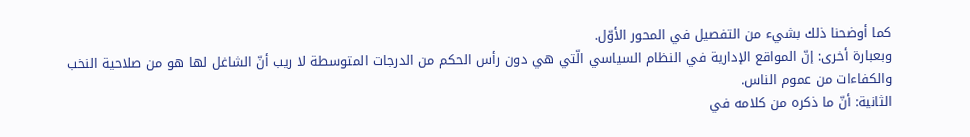كما أوضحنا ذلك بشيء من التفصيل في المحور الأوّل.
وبعبارة أخرى: إنّ المواقع الإدارية في النظام السياسي الّتي هي دون رأس الحكم من الدرجات المتوسطة لا ريب أنّ الشاغل لها هو من صلاحية النخب والكفاءات من عموم الناس.
الثانية: أنّ ما ذكره من كلامه في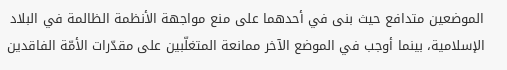الموضعين متدافع حيث بنى في أحدهما على منع مواجهة الأنظمة الظالمة في البلاد الإسلامية، بينما أوجب في الموضع الآخر ممانعة المتغلّبين على مقدّرات الأمّة الفاقدين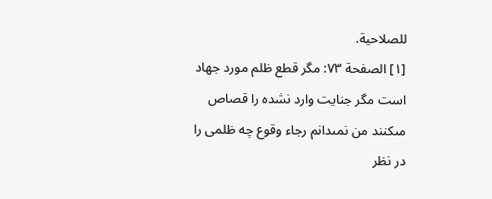للصلاحية.
[١] الصفحة ٧٣: مگر قطع ظلم مورد جهاد است مگر جنايت وارد نشده را قصاص مىكنند من نمىدانم رجاء وقوع چه ظلمى را در نظر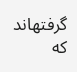گرفتهاند كه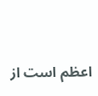اعظم است از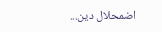اضمحلال دين...